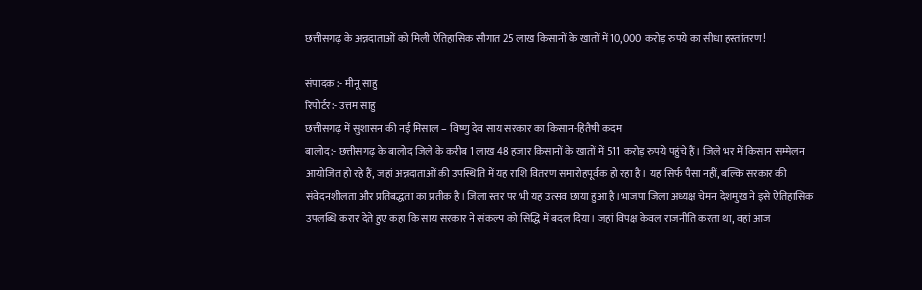छत्तीसगढ़ के अन्नदाताओं को मिली ऐतिहासिक सौगात 25 लाख किसानों के खातों में 10,000 करोड़ रुपये का सीधा हस्तांतरण!

संपादक :- मीनू साहु
रिपोर्टर:- उत्तम साहु
छत्तीसगढ़ में सुशासन की नई मिसाल – विष्णु देव साय सरकार का किसान-हितैषी कदम
बालोद:- छत्तीसगढ़ के बालोद जिले के करीब 1 लाख 48 हजार किसानों के खातों में 511 करोड़ रुपये पहुंचे हैं। जिले भर में किसान सम्मेलन आयोजित हो रहे हैं, जहां अन्नदाताओं की उपस्थिति में यह राशि वितरण समारोहपूर्वक हो रहा है। यह सिर्फ पैसा नहीं, बल्कि सरकार की संवेदनशीलता और प्रतिबद्धता का प्रतीक है।जिला स्तर पर भी यह उत्सव छाया हुआ है।भाजपा जिला अध्यक्ष चेमन देशमुख ने इसे ऐतिहासिक उपलब्धि करार देते हुए कहा कि साय सरकार ने संकल्प को सिद्धि में बदल दिया। जहां विपक्ष केवल राजनीति करता था, वहां आज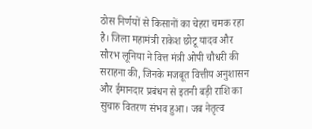ठोस निर्णयों से किसानों का चेहरा चमक रहा है। जिला महामंत्री राकेश छोटू यादव और सौरभ लूनिया ने वित्त मंत्री ओपी चौधरी की सराहना की, जिनके मजबूत वित्तीय अनुशासन और ईमानदार प्रबंधन से इतनी बड़ी राशि का सुचारु वितरण संभव हुआ। जब नेतृत्व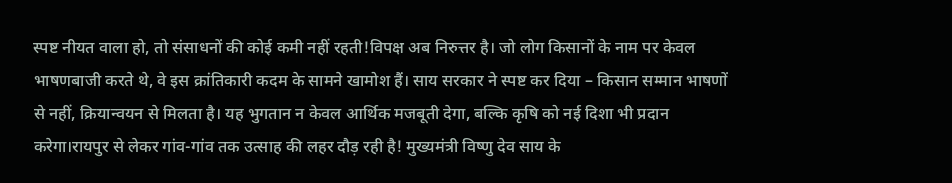स्पष्ट नीयत वाला हो, तो संसाधनों की कोई कमी नहीं रहती!विपक्ष अब निरुत्तर है। जो लोग किसानों के नाम पर केवल भाषणबाजी करते थे, वे इस क्रांतिकारी कदम के सामने खामोश हैं। साय सरकार ने स्पष्ट कर दिया – किसान सम्मान भाषणों से नहीं, क्रियान्वयन से मिलता है। यह भुगतान न केवल आर्थिक मजबूती देगा, बल्कि कृषि को नई दिशा भी प्रदान करेगा।रायपुर से लेकर गांव-गांव तक उत्साह की लहर दौड़ रही है! मुख्यमंत्री विष्णु देव साय के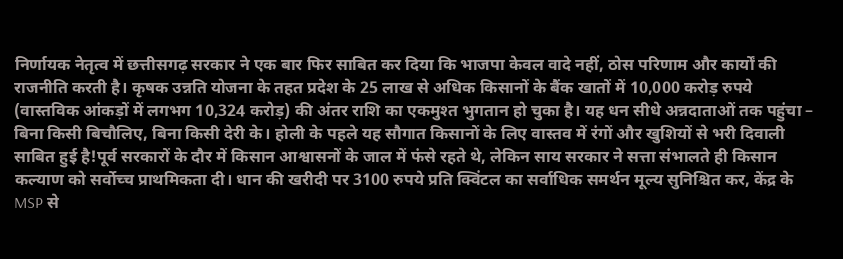निर्णायक नेतृत्व में छत्तीसगढ़ सरकार ने एक बार फिर साबित कर दिया कि भाजपा केवल वादे नहीं, ठोस परिणाम और कार्यों की राजनीति करती है। कृषक उन्नति योजना के तहत प्रदेश के 25 लाख से अधिक किसानों के बैंक खातों में 10,000 करोड़ रुपये (वास्तविक आंकड़ों में लगभग 10,324 करोड़) की अंतर राशि का एकमुश्त भुगतान हो चुका है। यह धन सीधे अन्नदाताओं तक पहुंचा – बिना किसी बिचौलिए, बिना किसी देरी के। होली के पहले यह सौगात किसानों के लिए वास्तव में रंगों और खुशियों से भरी दिवाली साबित हुई है!पूर्व सरकारों के दौर में किसान आश्वासनों के जाल में फंसे रहते थे, लेकिन साय सरकार ने सत्ता संभालते ही किसान कल्याण को सर्वोच्च प्राथमिकता दी। धान की खरीदी पर 3100 रुपये प्रति क्विंटल का सर्वाधिक समर्थन मूल्य सुनिश्चित कर, केंद्र के MSP से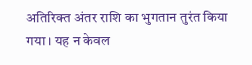अतिरिक्त अंतर राशि का भुगतान तुरंत किया गया। यह न केवल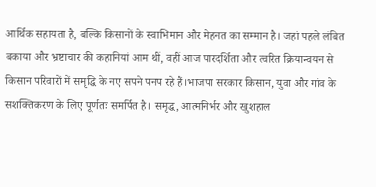आर्थिक सहायता है, बल्कि किसानों के स्वाभिमान और मेहनत का सम्मान है। जहां पहले लंबित बकाया और भ्रष्टाचार की कहानियां आम थीं, वहीं आज पारदर्शिता और त्वरित क्रियान्वयन से किसान परिवारों में समृद्धि के नए सपने पनप रहे हैं।भाजपा सरकार किसान, युवा और गांव के सशक्तिकरण के लिए पूर्णतः समर्पित है। समृद्ध, आत्मनिर्भर और खुशहाल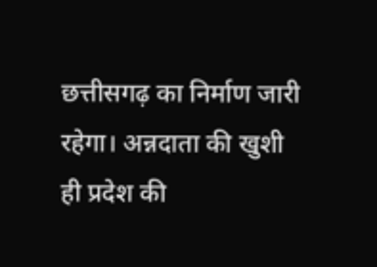छत्तीसगढ़ का निर्माण जारी रहेगा। अन्नदाता की खुशी ही प्रदेश की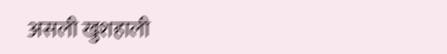असली खुशहाली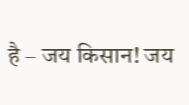है – जय किसान! जय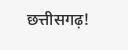छत्तीसगढ़!